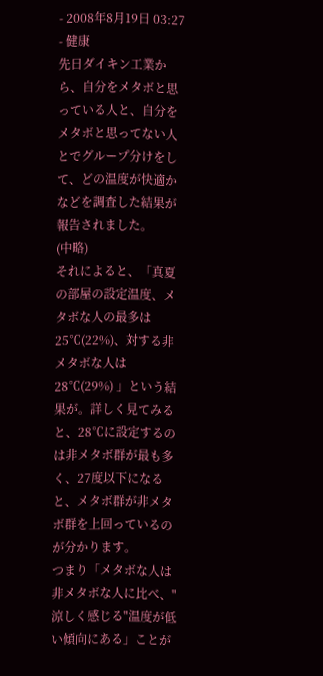- 2008年8月19日 03:27
- 健康
先日ダイキン工業から、自分をメタボと思っている人と、自分をメタボと思ってない人とでグループ分けをして、どの温度が快適かなどを調査した結果が報告されました。
(中略)
それによると、「真夏の部屋の設定温度、メタボな人の最多は25℃(22%)、対する非メタボな人は28℃(29%) 」という結果が。詳しく見てみると、28℃に設定するのは非メタボ群が最も多く、27度以下になると、メタボ群が非メタボ群を上回っているのが分かります。
つまり「メタボな人は非メタボな人に比べ、"涼しく感じる"温度が低い傾向にある」ことが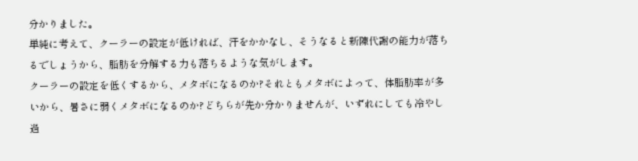分かりました。
単純に考えて、クーラーの設定が低ければ、汗をかかなし、そうなると新陳代謝の能力が落ちるでしょうから、脂肪を分解する力も落ちるような気がします。
クーラーの設定を低くするから、メタボになるのか?それともメタボによって、体脂肪率が多いから、暑さに弱くメタボになるのか?どちらが先か分かりませんが、いずれにしても冷やし過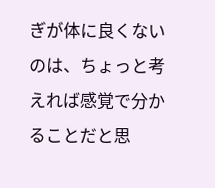ぎが体に良くないのは、ちょっと考えれば感覚で分かることだと思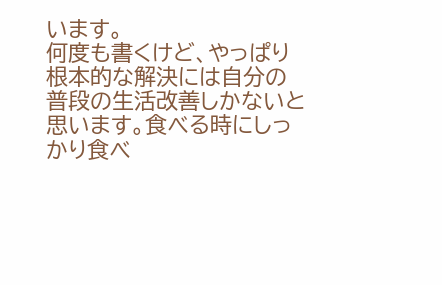います。
何度も書くけど、やっぱり根本的な解決には自分の普段の生活改善しかないと思います。食べる時にしっかり食べ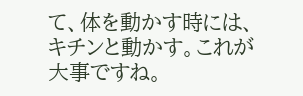て、体を動かす時には、キチンと動かす。これが大事ですね。